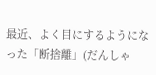最近、よく目にするようになった「断捨離」(だんしゃ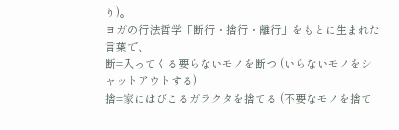り)。
ヨガの行法哲学「断行・捨行・離行」をもとに生まれた言葉で、
断=入ってくる要らないモノを断つ (いらないモノをシャットアウトする)
捨=家にはびこるガラクタを捨てる (不要なモノを捨て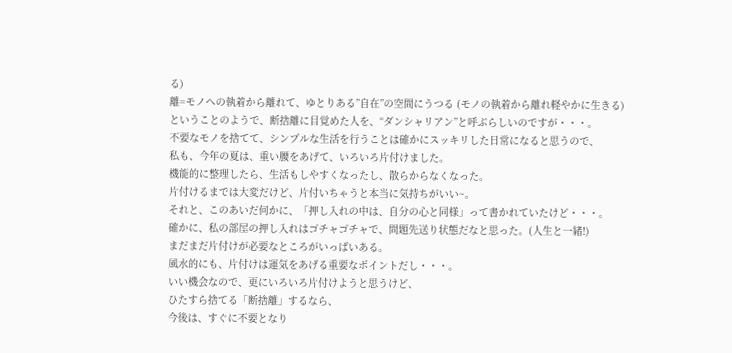る)
離=モノへの執着から離れて、ゆとりある”自在”の空間にうつる (モノの執着から離れ軽やかに生きる)
ということのようで、断捨離に目覚めた人を、“ダンシャリアン”と呼ぶらしいのですが・・・。
不要なモノを捨てて、シンプルな生活を行うことは確かにスッキリした日常になると思うので、
私も、今年の夏は、重い腰をあげて、いろいろ片付けました。
機能的に整理したら、生活もしやすくなったし、散らからなくなった。
片付けるまでは大変だけど、片付いちゃうと本当に気持ちがいい~。
それと、このあいだ何かに、「押し入れの中は、自分の心と同様」って書かれていたけど・・・。
確かに、私の部屋の押し入れはゴチャゴチャで、問題先送り状態だなと思った。(人生と一緒!)
まだまだ片付けが必要なところがいっぱいある。
風水的にも、片付けは運気をあげる重要なポイントだし・・・。
いい機会なので、更にいろいろ片付けようと思うけど、
ひたすら捨てる「断捨離」するなら、
今後は、すぐに不要となり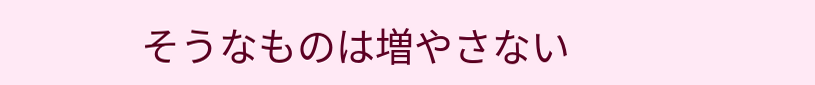そうなものは増やさない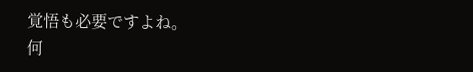覚悟も必要ですよね。
何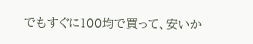でもすぐに100均で買って、安いか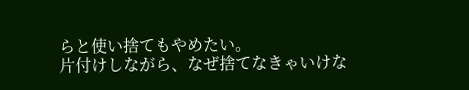らと使い捨てもやめたい。
片付けしながら、なぜ捨てなきゃいけな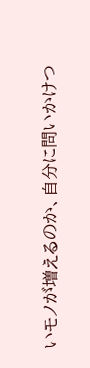いモノが増えるのか、自分に問いかけつ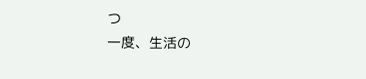つ
一度、生活の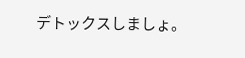デトックスしましょ。